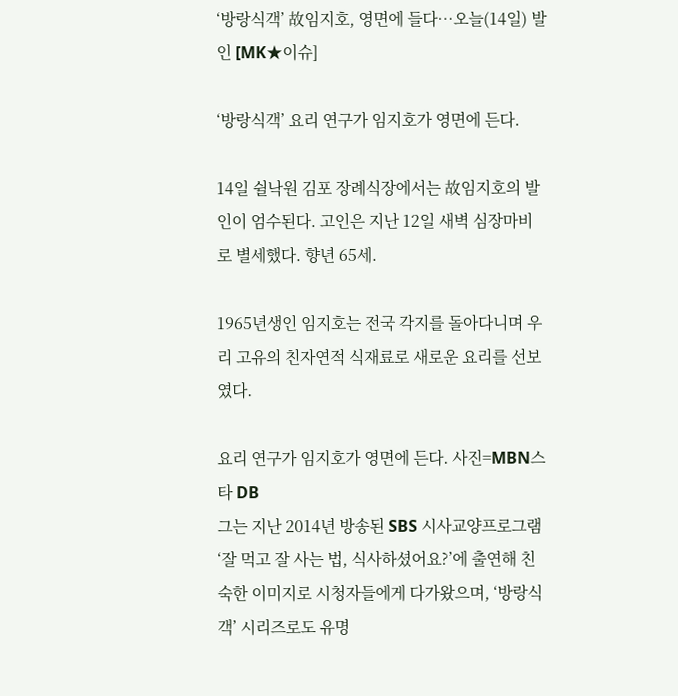‘방랑식객’ 故임지호, 영면에 들다…오늘(14일) 발인 [MK★이슈]

‘방랑식객’ 요리 연구가 임지호가 영면에 든다.

14일 쉴낙원 김포 장례식장에서는 故임지호의 발인이 엄수된다. 고인은 지난 12일 새벽 심장마비로 별세했다. 향년 65세.

1965년생인 임지호는 전국 각지를 돌아다니며 우리 고유의 친자연적 식재료로 새로운 요리를 선보였다.

요리 연구가 임지호가 영면에 든다. 사진=MBN스타 DB
그는 지난 2014년 방송된 SBS 시사교양프로그램 ‘잘 먹고 잘 사는 법, 식사하셨어요?’에 출연해 친숙한 이미지로 시청자들에게 다가왔으며, ‘방랑식객’ 시리즈로도 유명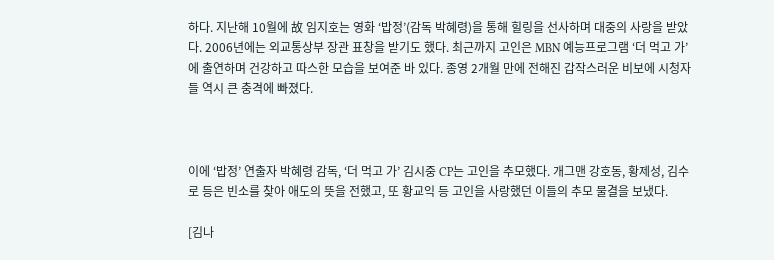하다. 지난해 10월에 故 임지호는 영화 ‘밥정’(감독 박혜령)을 통해 힐링을 선사하며 대중의 사랑을 받았다. 2006년에는 외교통상부 장관 표창을 받기도 했다. 최근까지 고인은 MBN 예능프로그램 ‘더 먹고 가’에 출연하며 건강하고 따스한 모습을 보여준 바 있다. 종영 2개월 만에 전해진 갑작스러운 비보에 시청자들 역시 큰 충격에 빠졌다.



이에 ‘밥정’ 연출자 박혜령 감독, ‘더 먹고 가’ 김시중 CP는 고인을 추모했다. 개그맨 강호동, 황제성, 김수로 등은 빈소를 찾아 애도의 뜻을 전했고, 또 황교익 등 고인을 사랑했던 이들의 추모 물결을 보냈다.

[김나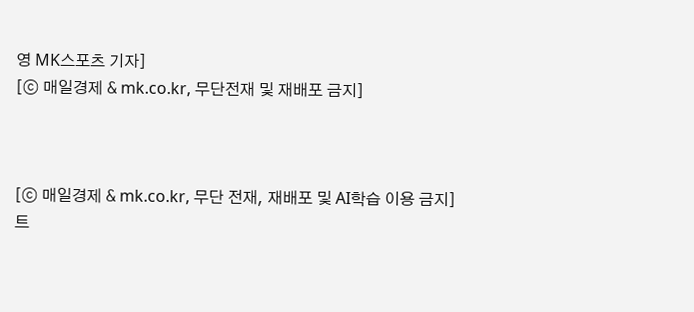영 MK스포츠 기자]
[ⓒ 매일경제 & mk.co.kr, 무단전재 및 재배포 금지]



[ⓒ 매일경제 & mk.co.kr, 무단 전재, 재배포 및 AI학습 이용 금지]
트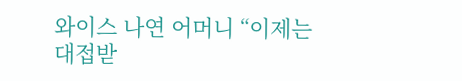와이스 나연 어머니 “이제는 대접받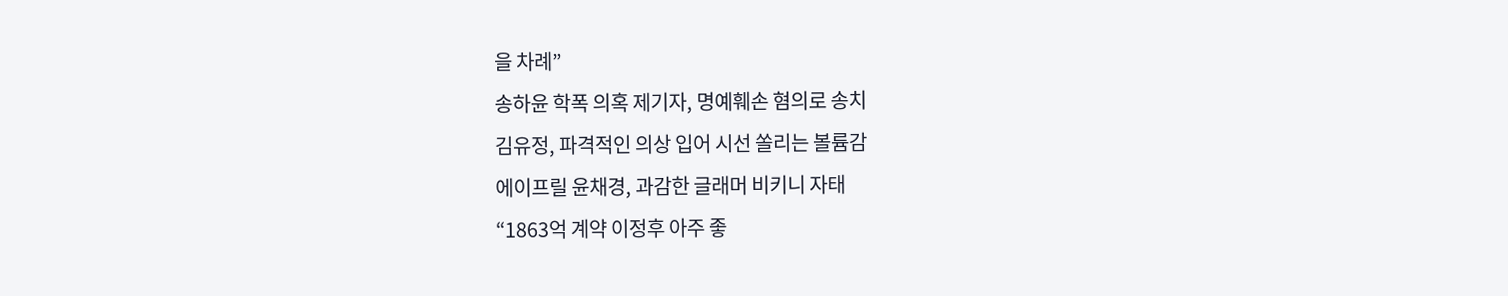을 차례”
송하윤 학폭 의혹 제기자, 명예훼손 혐의로 송치
김유정, 파격적인 의상 입어 시선 쏠리는 볼륨감
에이프릴 윤채경, 과감한 글래머 비키니 자태
“1863억 계약 이정후 아주 좋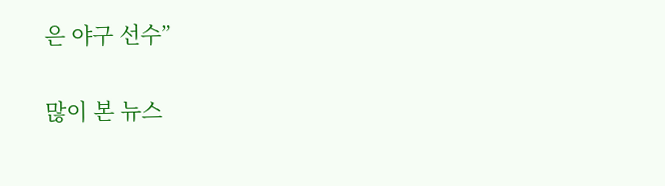은 야구 선수”

많이 본 뉴스